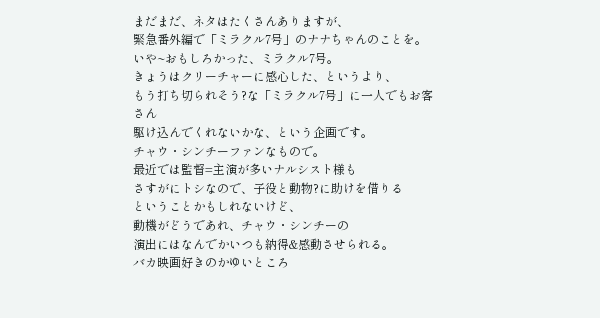まだまだ、ネタはたくさんありますが、
緊急番外編で「ミラクル7号」のナナちゃんのことを。
いや~おもしろかった、ミラクル7号。
きょうはクリーチャーに感心した、というより、
もう打ち切られそう?な「ミラクル7号」に一人でもお客さん
駆け込んでくれないかな、という企画です。
チャウ・シンチーファンなもので。
最近では監督=主演が多いナルシスト様も
さすがにトシなので、子役と動物?に助けを借りる
ということかもしれないけど、
動機がどうであれ、チャウ・シンチーの
演出にはなんでかいつも納得&感動させられる。
バカ映画好きのかゆいところ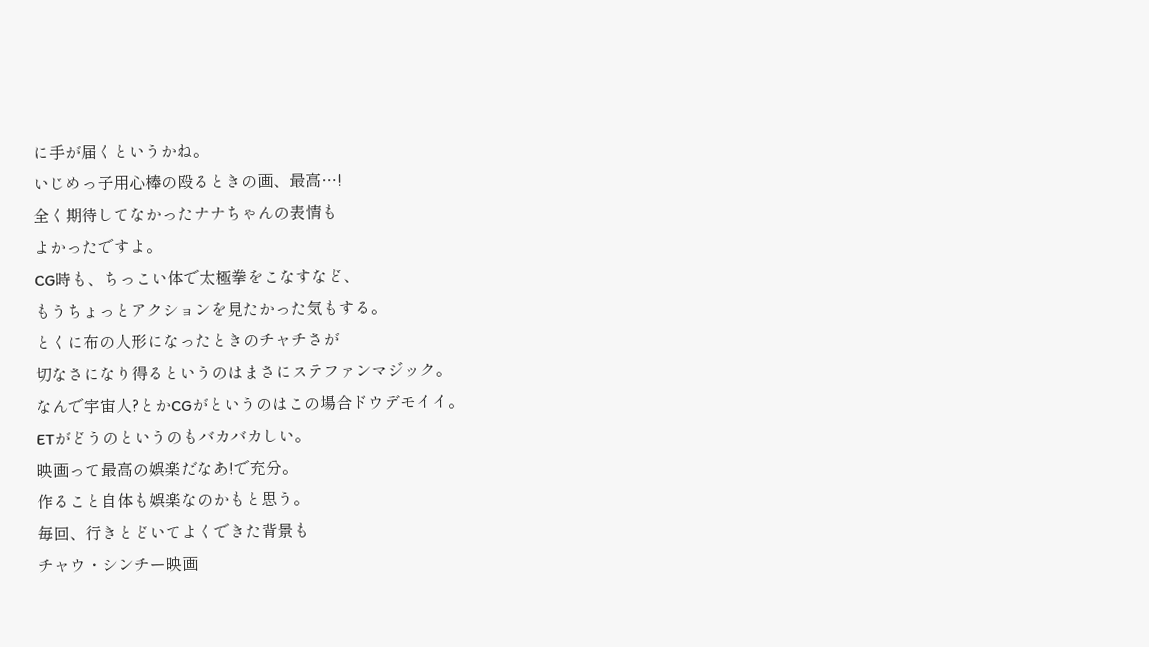に手が届くというかね。
いじめっ子用心棒の殴るときの画、最高…!
全く期待してなかったナナちゃんの表情も
よかったですよ。
CG時も、ちっこい体で太極拳をこなすなど、
もうちょっとアクションを見たかった気もする。
とくに布の人形になったときのチャチさが
切なさになり得るというのはまさにステファンマジック。
なんで宇宙人?とかCGがというのはこの場合ドウデモイイ。
ETがどうのというのもバカバカしい。
映画って最高の娯楽だなあ!で充分。
作ること自体も娯楽なのかもと思う。
毎回、行きとどいてよくできた背景も
チャウ・シンチー映画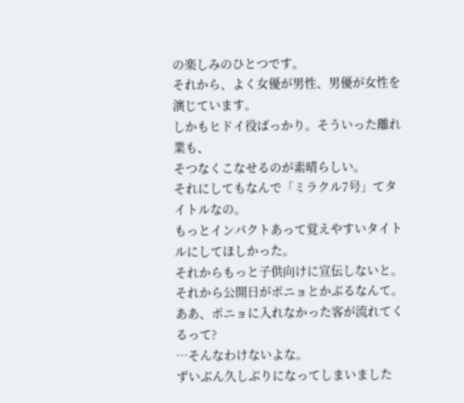の楽しみのひとつです。
それから、よく女優が男性、男優が女性を演じています。
しかもヒドイ役ばっかり。そういった離れ業も、
そつなくこなせるのが素晴らしい。
それにしてもなんで「ミラクル7号」てタイトルなの。
もっとインパクトあって覚えやすいタイトルにしてほしかった。
それからもっと子供向けに宣伝しないと。
それから公開日がポニョとかぶるなんて。
ああ、ポニョに入れなかった客が流れてくるって?
…そんなわけないよな。
ずいぶん久しぶりになってしまいました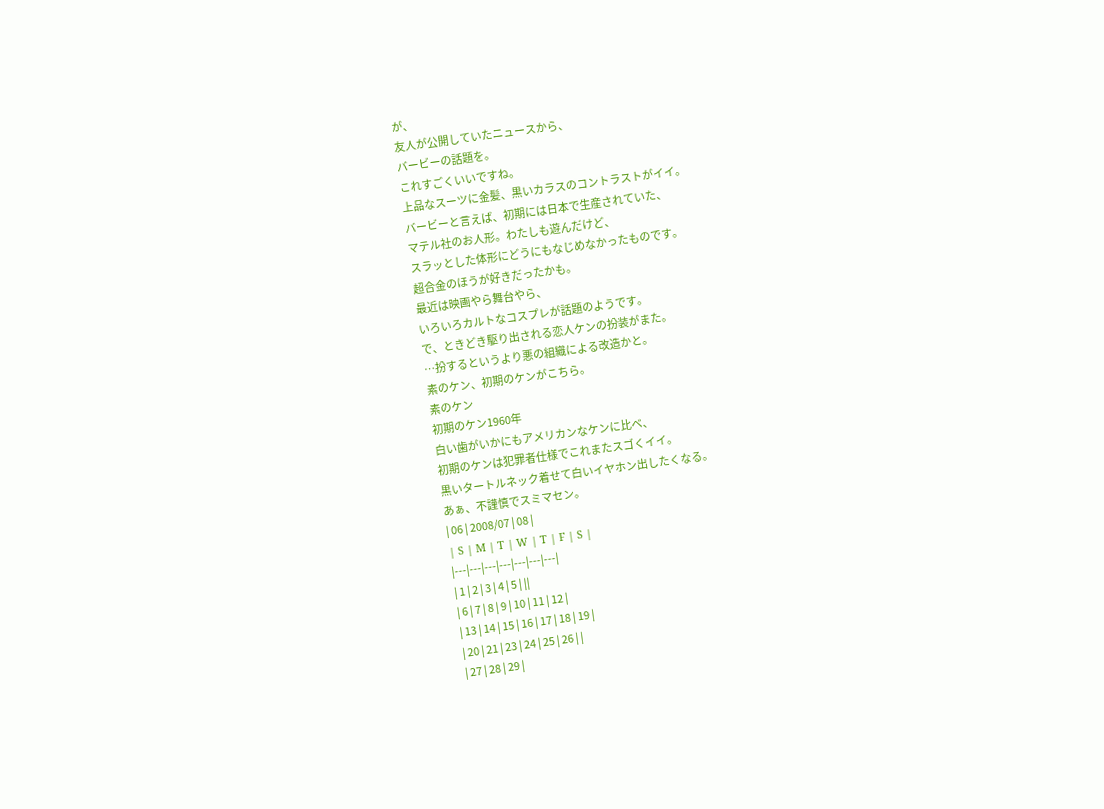が、
友人が公開していたニュースから、
バービーの話題を。
これすごくいいですね。
上品なスーツに金髪、黒いカラスのコントラストがイイ。
バービーと言えば、初期には日本で生産されていた、
マテル社のお人形。わたしも遊んだけど、
スラッとした体形にどうにもなじめなかったものです。
超合金のほうが好きだったかも。
最近は映画やら舞台やら、
いろいろカルトなコスプレが話題のようです。
で、ときどき駆り出される恋人ケンの扮装がまた。
…扮するというより悪の組織による改造かと。
素のケン、初期のケンがこちら。
素のケン
初期のケン1960年
白い歯がいかにもアメリカンなケンに比べ、
初期のケンは犯罪者仕様でこれまたスゴくイイ。
黒いタートルネック着せて白いイヤホン出したくなる。
あぁ、不謹慎でスミマセン。
| 06 | 2008/07 | 08 |
| S | M | T | W | T | F | S |
|---|---|---|---|---|---|---|
| 1 | 2 | 3 | 4 | 5 | ||
| 6 | 7 | 8 | 9 | 10 | 11 | 12 |
| 13 | 14 | 15 | 16 | 17 | 18 | 19 |
| 20 | 21 | 23 | 24 | 25 | 26 | |
| 27 | 28 | 29 |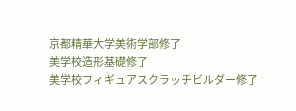京都精華大学美術学部修了
美学校造形基礎修了
美学校フィギュアスクラッチビルダー修了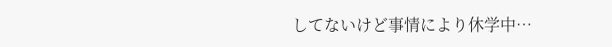してないけど事情により休学中…